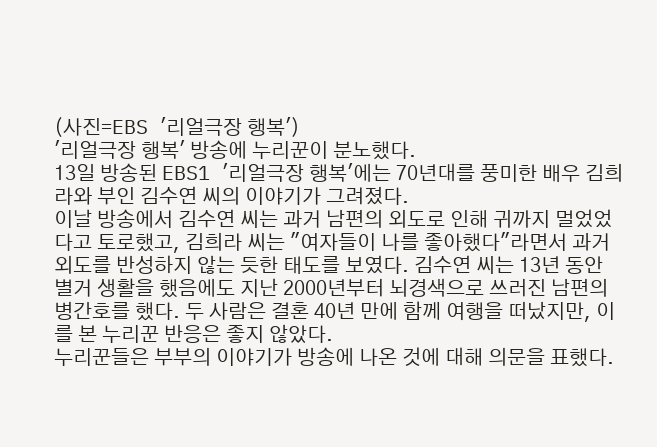(사진=EBS '리얼극장 행복')
'리얼극장 행복' 방송에 누리꾼이 분노했다.
13일 방송된 EBS1 '리얼극장 행복'에는 70년대를 풍미한 배우 김희라와 부인 김수연 씨의 이야기가 그려졌다.
이날 방송에서 김수연 씨는 과거 남편의 외도로 인해 귀까지 멀었었다고 토로했고, 김희라 씨는 "여자들이 나를 좋아했다"라면서 과거 외도를 반성하지 않는 듯한 태도를 보였다. 김수연 씨는 13년 동안 별거 생활을 했음에도 지난 2000년부터 뇌경색으로 쓰러진 남편의 병간호를 했다. 두 사람은 결혼 40년 만에 함께 여행을 떠났지만, 이를 본 누리꾼 반응은 좋지 않았다.
누리꾼들은 부부의 이야기가 방송에 나온 것에 대해 의문을 표했다.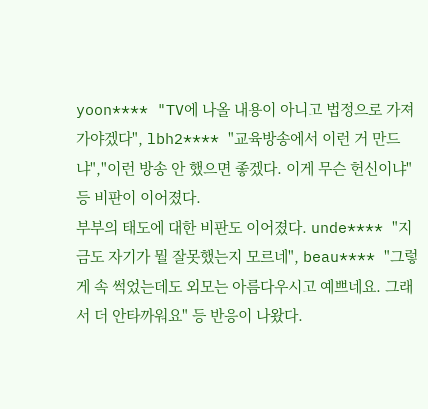yoon**** "TV에 나올 내용이 아니고 법정으로 가져가야겠다", lbh2**** "교육방송에서 이런 거 만드냐","이런 방송 안 했으면 좋겠다. 이게 무슨 헌신이냐" 등 비판이 이어졌다.
부부의 태도에 대한 비판도 이어졌다. unde**** "지금도 자기가 뭘 잘못했는지 모르네", beau**** "그렇게 속 썩었는데도 외모는 아름다우시고 예쁘네요. 그래서 더 안타까워요" 등 반응이 나왔다.